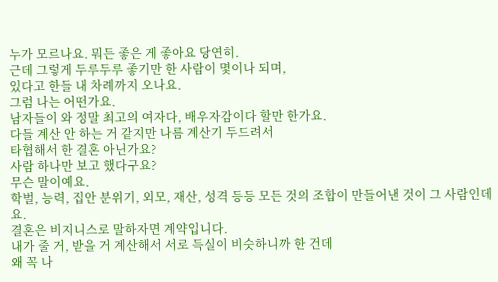누가 모르나요. 뭐든 좋은 게 좋아요 당연히.
근데 그렇게 두루두루 좋기만 한 사람이 몇이나 되며,
있다고 한들 내 차례까지 오나요.
그럼 나는 어떤가요.
남자들이 와 정말 최고의 여자다, 배우자감이다 할만 한가요.
다들 계산 안 하는 거 같지만 나름 계산기 두드려서
타협해서 한 결혼 아닌가요?
사람 하나만 보고 했다구요?
무슨 말이예요.
학벌, 능력, 집안 분위기, 외모, 재산, 성격 등등 모든 것의 조합이 만들어낸 것이 그 사람인데요.
결혼은 비지니스로 말하자면 계약입니다.
내가 줄 거, 받을 거 계산해서 서로 득실이 비슷하니까 한 건데
왜 꼭 나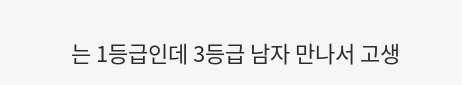는 1등급인데 3등급 남자 만나서 고생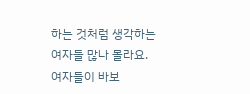하는 것처럼 생각하는 여자들 많나 몰라요.
여자들이 바보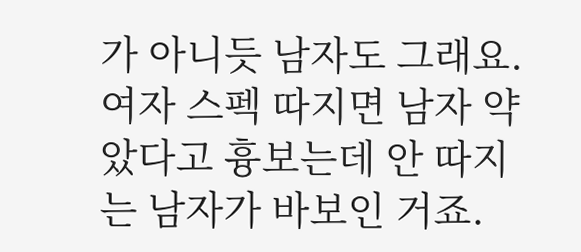가 아니듯 남자도 그래요.
여자 스펙 따지면 남자 약았다고 흉보는데 안 따지는 남자가 바보인 거죠.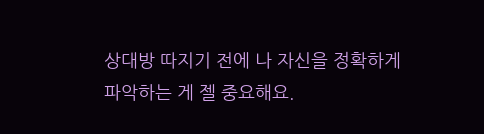상대방 따지기 전에 나 자신을 정확하게 파악하는 게 젤 중요해요.